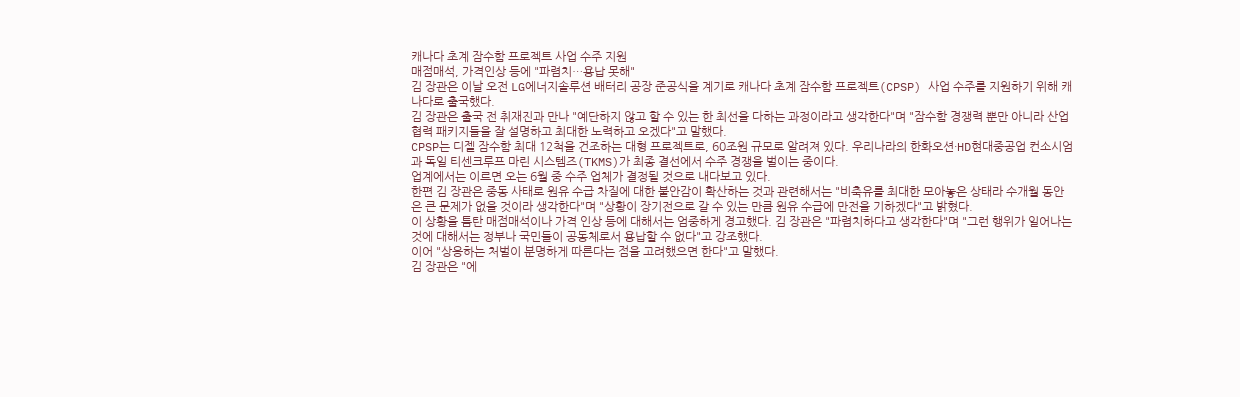캐나다 초계 잠수함 프로젝트 사업 수주 지원
매점매석, 가격인상 등에 "파렴치…용납 못해"
김 장관은 이날 오전 LG에너지솔루션 배터리 공장 준공식을 계기로 캐나다 초계 잠수함 프로젝트(CPSP) 사업 수주를 지원하기 위해 캐나다로 출국했다.
김 장관은 출국 전 취재진과 만나 "예단하지 않고 할 수 있는 한 최선을 다하는 과정이라고 생각한다"며 "잠수함 경쟁력 뿐만 아니라 산업 협력 패키지들을 잘 설명하고 최대한 노력하고 오겠다"고 말했다.
CPSP는 디젤 잠수함 최대 12척을 건조하는 대형 프로젝트로, 60조원 규모로 알려져 있다. 우리나라의 한화오션·HD현대중공업 컨소시엄과 독일 티센크루프 마린 시스템즈(TKMS)가 최종 결선에서 수주 경쟁을 벌이는 중이다.
업계에서는 이르면 오는 6월 중 수주 업체가 결정될 것으로 내다보고 있다.
한편 김 장관은 중동 사태로 원유 수급 차질에 대한 불안감이 확산하는 것과 관련해서는 "비축유를 최대한 모아놓은 상태라 수개월 동안은 큰 문제가 없을 것이라 생각한다"며 "상황이 장기전으로 갈 수 있는 만큼 원유 수급에 만전을 기하겠다"고 밝혔다.
이 상황을 틈탄 매점매석이나 가격 인상 등에 대해서는 엄중하게 경고했다. 김 장관은 "파렴치하다고 생각한다"며 "그런 행위가 일어나는 것에 대해서는 정부나 국민들이 공동체로서 용납할 수 없다"고 강조했다.
이어 "상응하는 처벌이 분명하게 따른다는 점을 고려했으면 한다"고 말했다.
김 장관은 "에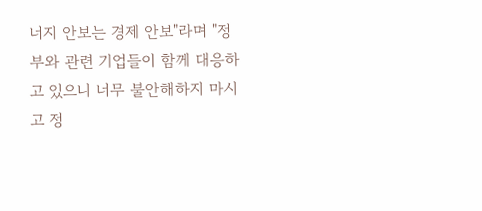너지 안보는 경제 안보"라며 "정부와 관련 기업들이 함께 대응하고 있으니 너무 불안해하지 마시고 정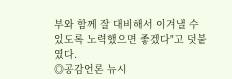부와 함께 잘 대비해서 이겨낼 수 있도록 노력했으면 좋겠다"고 덧붙였다.
◎공감언론 뉴시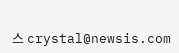스 crystal@newsis.com